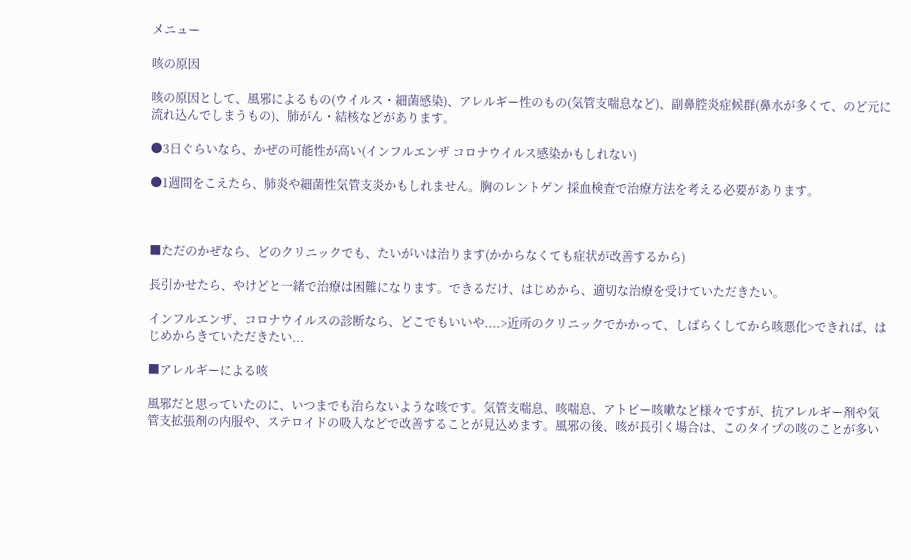メニュー

咳の原因

咳の原因として、風邪によるもの(ウイルス・細菌感染)、アレルギー性のもの(気管支喘息など)、副鼻腔炎症候群(鼻水が多くて、のど元に流れ込んでしまうもの)、肺がん・結核などがあります。

●3日ぐらいなら、かぜの可能性が高い(インフルエンザ コロナウイルス感染かもしれない)

●1週間をこえたら、肺炎や細菌性気管支炎かもしれません。胸のレントゲン 採血検査で治療方法を考える必要があります。



■ただのかぜなら、どのクリニックでも、たいがいは治ります(かからなくても症状が改善するから)

長引かせたら、やけどと一緒で治療は困難になります。できるだけ、はじめから、適切な治療を受けていただきたい。

インフルエンザ、コロナウイルスの診断なら、どこでもいいや....>近所のクリニックでかかって、しばらくしてから咳悪化>できれば、はじめからきていただきたい...

■アレルギーによる咳

風邪だと思っていたのに、いつまでも治らないような咳です。気管支喘息、咳喘息、アトピー咳嗽など様々ですが、抗アレルギー剤や気管支拡張剤の内服や、ステロイドの吸入などで改善することが見込めます。風邪の後、咳が長引く場合は、このタイプの咳のことが多い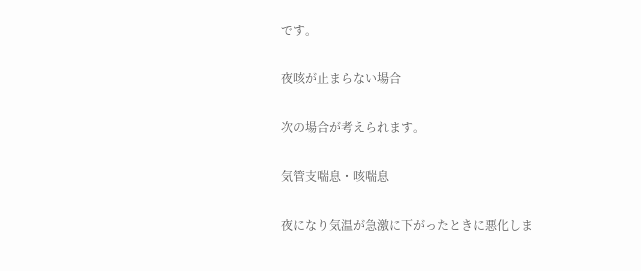です。

夜咳が止まらない場合

次の場合が考えられます。

気管支喘息・咳喘息

夜になり気温が急激に下がったときに悪化しま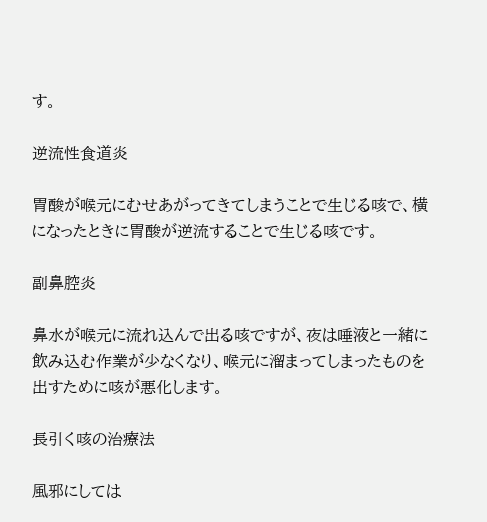す。

逆流性食道炎

胃酸が喉元にむせあがってきてしまうことで生じる咳で、横になったときに胃酸が逆流することで生じる咳です。

副鼻腔炎

鼻水が喉元に流れ込んで出る咳ですが、夜は唾液と一緒に飲み込む作業が少なくなり、喉元に溜まってしまったものを出すために咳が悪化します。

長引く咳の治療法

風邪にしては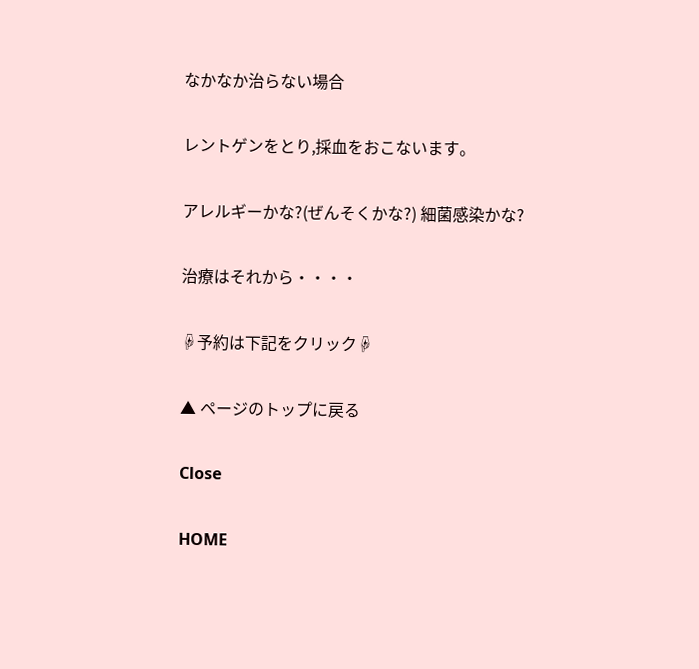なかなか治らない場合

レントゲンをとり,採血をおこないます。

アレルギーかな?(ぜんそくかな?) 細菌感染かな?

治療はそれから・・・・

☟予約は下記をクリック☟

▲ ページのトップに戻る

Close

HOME